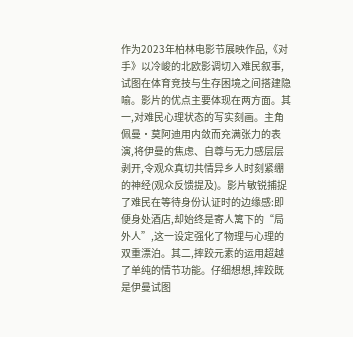作为2023年柏林电影节展映作品,《对手》以冷峻的北欧影调切入难民叙事,试图在体育竞技与生存困境之间搭建隐喻。影片的优点主要体现在两方面。其一,对难民心理状态的写实刻画。主角佩曼·莫阿迪用内敛而充满张力的表演,将伊曼的焦虑、自尊与无力感层层剥开,令观众真切共情异乡人时刻紧绷的神经(观众反馈提及)。影片敏锐捕捉了难民在等待身份认证时的边缘感:即便身处酒店,却始终是寄人篱下的“局外人”,这一设定强化了物理与心理的双重漂泊。其二,摔跤元素的运用超越了单纯的情节功能。仔细想想,摔跤既是伊曼试图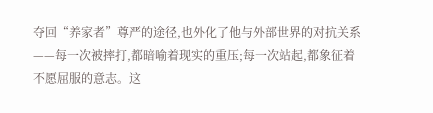夺回“养家者”尊严的途径,也外化了他与外部世界的对抗关系——每一次被摔打,都暗喻着现实的重压;每一次站起,都象征着不愿屈服的意志。这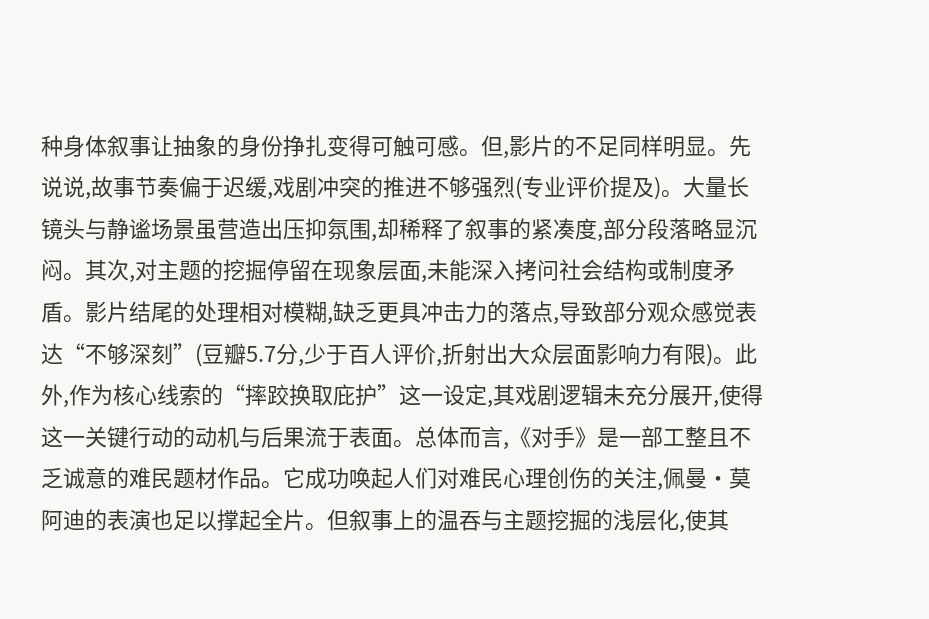种身体叙事让抽象的身份挣扎变得可触可感。但,影片的不足同样明显。先说说,故事节奏偏于迟缓,戏剧冲突的推进不够强烈(专业评价提及)。大量长镜头与静谧场景虽营造出压抑氛围,却稀释了叙事的紧凑度,部分段落略显沉闷。其次,对主题的挖掘停留在现象层面,未能深入拷问社会结构或制度矛盾。影片结尾的处理相对模糊,缺乏更具冲击力的落点,导致部分观众感觉表达“不够深刻”(豆瓣5.7分,少于百人评价,折射出大众层面影响力有限)。此外,作为核心线索的“摔跤换取庇护”这一设定,其戏剧逻辑未充分展开,使得这一关键行动的动机与后果流于表面。总体而言,《对手》是一部工整且不乏诚意的难民题材作品。它成功唤起人们对难民心理创伤的关注,佩曼·莫阿迪的表演也足以撑起全片。但叙事上的温吞与主题挖掘的浅层化,使其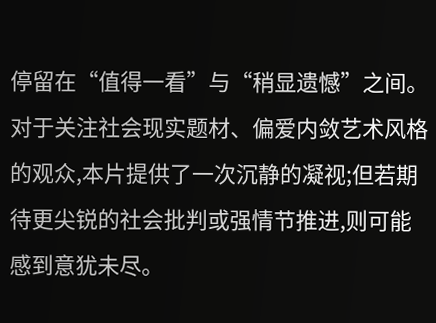停留在“值得一看”与“稍显遗憾”之间。对于关注社会现实题材、偏爱内敛艺术风格的观众,本片提供了一次沉静的凝视;但若期待更尖锐的社会批判或强情节推进,则可能感到意犹未尽。